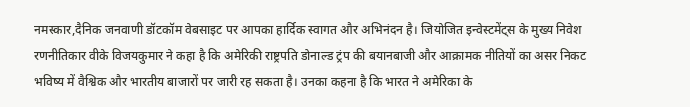नमस्कार,दैनिक जनवाणी डॉटकॉम वेबसाइट पर आपका हार्दिक स्वागत और अभिनंदन है। जियोजित इन्वेस्टमेंट्स के मुख्य निवेश रणनीतिकार वीके विजयकुमार ने कहा है कि अमेरिकी राष्ट्रपति डोनाल्ड ट्रंप की बयानबाजी और आक्रामक नीतियों का असर निकट भविष्य में वैश्विक और भारतीय बाजारों पर जारी रह सकता है। उनका कहना है कि भारत ने अमेरिका के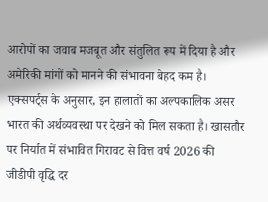आरोपों का जवाब मजबूत और संतुलित रूप में दिया है और अमेरिकी मांगों को मानने की संभावना बेहद कम है।
एक्सपर्ट्स के अनुसार, इन हालातों का अल्पकालिक असर भारत की अर्थव्यवस्था पर देखने को मिल सकता है। खासतौर पर निर्यात में संभावित गिरावट से वित्त वर्ष 2026 की जीडीपी वृद्धि दर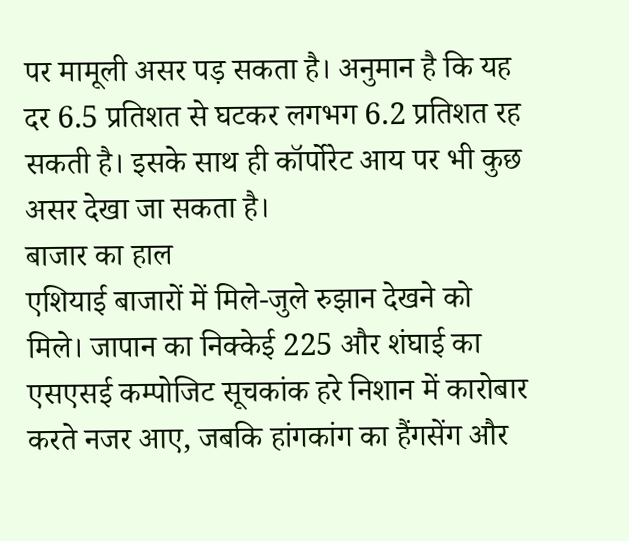पर मामूली असर पड़ सकता है। अनुमान है कि यह दर 6.5 प्रतिशत से घटकर लगभग 6.2 प्रतिशत रह सकती है। इसके साथ ही कॉर्पोरेट आय पर भी कुछ असर देखा जा सकता है।
बाजार का हाल
एशियाई बाजारों में मिले-जुले रुझान देखने को मिले। जापान का निक्केई 225 और शंघाई का एसएसई कम्पोजिट सूचकांक हरे निशान में कारोबार करते नजर आए, जबकि हांगकांग का हैंगसेंग और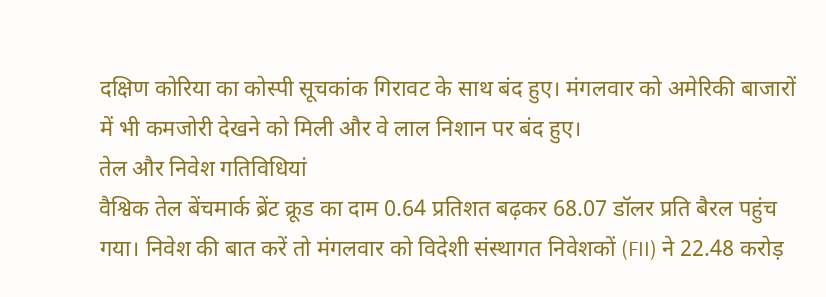दक्षिण कोरिया का कोस्पी सूचकांक गिरावट के साथ बंद हुए। मंगलवार को अमेरिकी बाजारों में भी कमजोरी देखने को मिली और वे लाल निशान पर बंद हुए।
तेल और निवेश गतिविधियां
वैश्विक तेल बेंचमार्क ब्रेंट क्रूड का दाम 0.64 प्रतिशत बढ़कर 68.07 डॉलर प्रति बैरल पहुंच गया। निवेश की बात करें तो मंगलवार को विदेशी संस्थागत निवेशकों (FII) ने 22.48 करोड़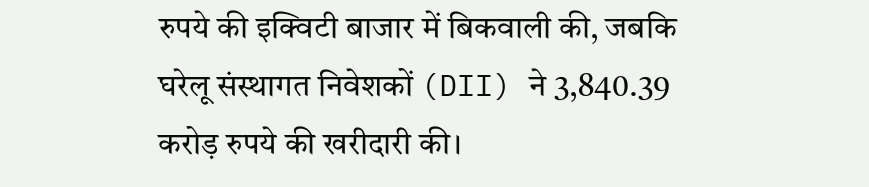रुपये की इक्विटी बाजार में बिकवाली की, जबकि घरेलू संस्थागत निवेशकों (DII) ने 3,840.39 करोड़ रुपये की खरीदारी की।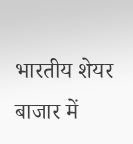भारतीय शेयर बाजार में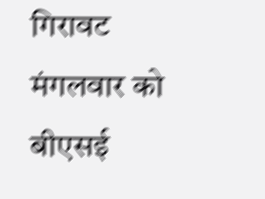गिरावट
मंगलवार को बीएसई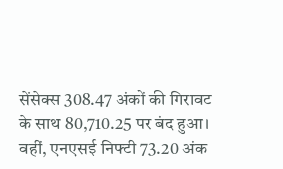सेंसेक्स 308.47 अंकों की गिरावट के साथ 80,710.25 पर बंद हुआ। वहीं, एनएसई निफ्टी 73.20 अंक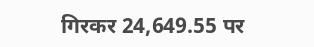गिरकर 24,649.55 पर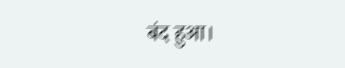बंद हुआ।